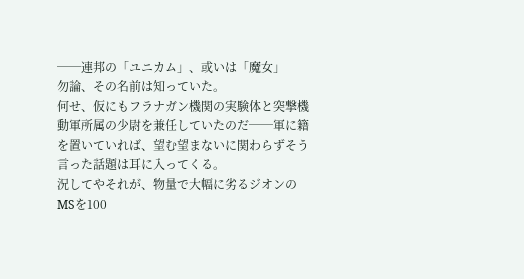──連邦の「ユニカム」、或いは「魔女」
勿論、その名前は知っていた。
何せ、仮にもフラナガン機関の実験体と突撃機動軍所属の少尉を兼任していたのだ──軍に籍を置いていれば、望む望まないに関わらずそう言った話題は耳に入ってくる。
況してやそれが、物量で大幅に劣るジオンのMSを100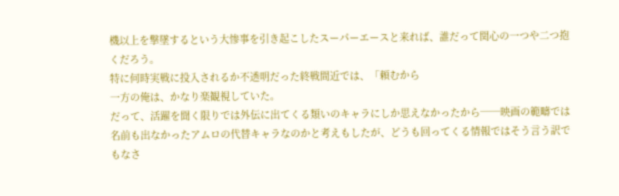機以上を撃墜するという大惨事を引き起こしたスーパーエースと来れば、誰だって関心の一つや二つ抱くだろう。
特に何時実戦に投入されるか不透明だった終戦間近では、「頼むから
一方の俺は、かなり楽観視していた。
だって、活躍を聞く限りでは外伝に出てくる類いのキャラにしか思えなかったから──映画の範疇では名前も出なかったアムロの代替キャラなのかと考えもしたが、どうも回ってくる情報ではそう言う訳でもなさ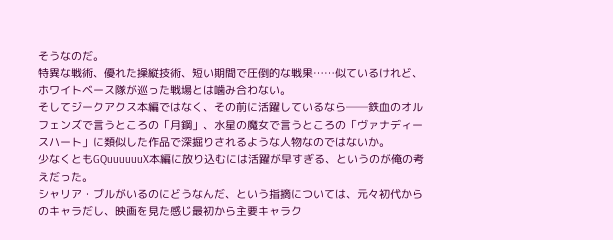そうなのだ。
特異な戦術、優れた操縦技術、短い期間で圧倒的な戦果……似ているけれど、ホワイトベース隊が巡った戦場とは噛み合わない。
そしてジークアクス本編ではなく、その前に活躍しているなら──鉄血のオルフェンズで言うところの「月鋼」、水星の魔女で言うところの「ヴァナディースハート」に類似した作品で深掘りされるような人物なのではないか。
少なくともGQuuuuuuX本編に放り込むには活躍が早すぎる、というのが俺の考えだった。
シャリア・ブルがいるのにどうなんだ、という指摘については、元々初代からのキャラだし、映画を見た感じ最初から主要キャラク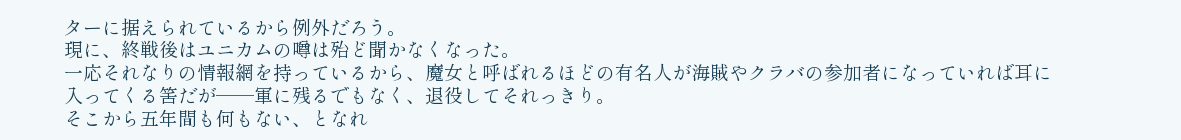ターに据えられているから例外だろう。
現に、終戦後はユニカムの噂は殆ど聞かなくなった。
一応それなりの情報網を持っているから、魔女と呼ばれるほどの有名人が海賊やクラバの参加者になっていれば耳に入ってくる筈だが──軍に残るでもなく、退役してそれっきり。
そこから五年間も何もない、となれ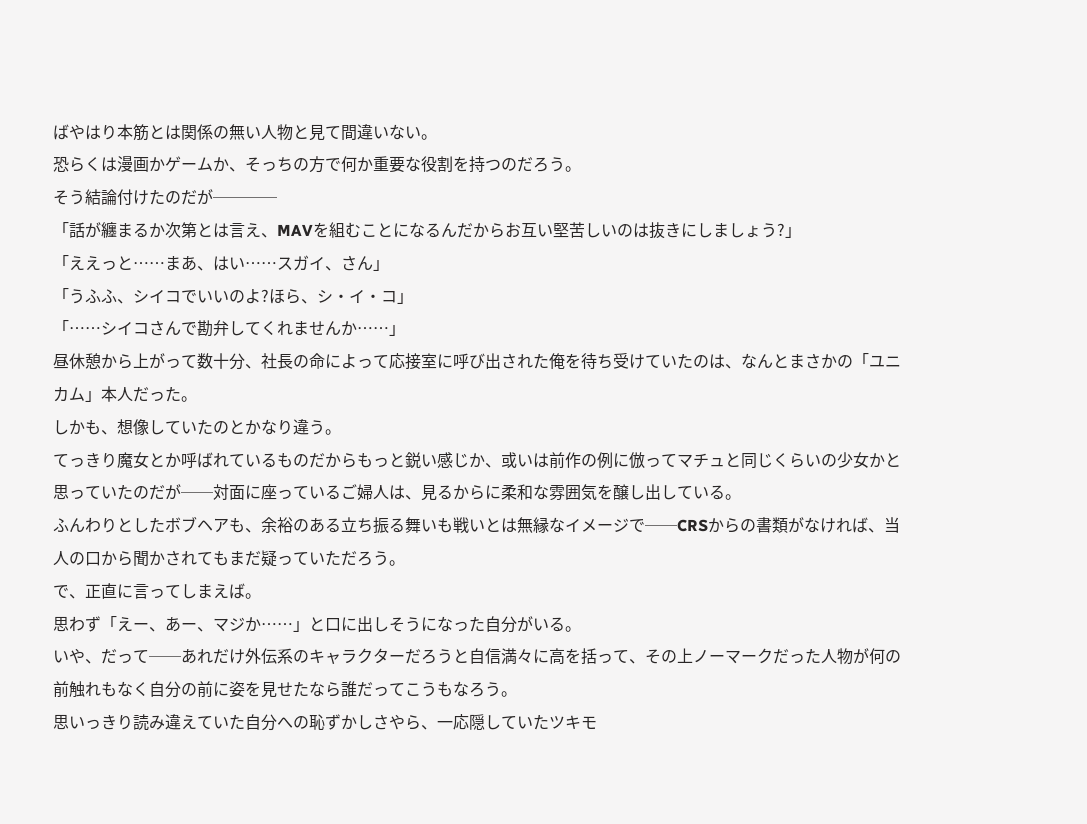ばやはり本筋とは関係の無い人物と見て間違いない。
恐らくは漫画かゲームか、そっちの方で何か重要な役割を持つのだろう。
そう結論付けたのだが────
「話が纏まるか次第とは言え、MAVを組むことになるんだからお互い堅苦しいのは抜きにしましょう?」
「ええっと……まあ、はい……スガイ、さん」
「うふふ、シイコでいいのよ?ほら、シ・イ・コ」
「……シイコさんで勘弁してくれませんか……」
昼休憩から上がって数十分、社長の命によって応接室に呼び出された俺を待ち受けていたのは、なんとまさかの「ユニカム」本人だった。
しかも、想像していたのとかなり違う。
てっきり魔女とか呼ばれているものだからもっと鋭い感じか、或いは前作の例に倣ってマチュと同じくらいの少女かと思っていたのだが──対面に座っているご婦人は、見るからに柔和な雰囲気を醸し出している。
ふんわりとしたボブヘアも、余裕のある立ち振る舞いも戦いとは無縁なイメージで──CRSからの書類がなければ、当人の口から聞かされてもまだ疑っていただろう。
で、正直に言ってしまえば。
思わず「えー、あー、マジか……」と口に出しそうになった自分がいる。
いや、だって──あれだけ外伝系のキャラクターだろうと自信満々に高を括って、その上ノーマークだった人物が何の前触れもなく自分の前に姿を見せたなら誰だってこうもなろう。
思いっきり読み違えていた自分への恥ずかしさやら、一応隠していたツキモ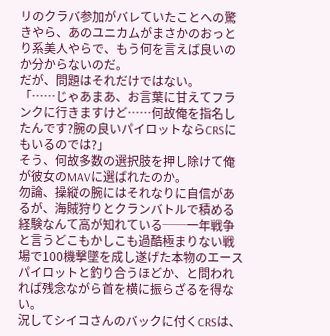リのクラバ参加がバレていたことへの驚きやら、あのユニカムがまさかのおっとり系美人やらで、もう何を言えば良いのか分からないのだ。
だが、問題はそれだけではない。
「……じゃあまあ、お言葉に甘えてフランクに行きますけど……何故俺を指名したんです?腕の良いパイロットならCRSにもいるのでは?」
そう、何故多数の選択肢を押し除けて俺が彼女のMAVに選ばれたのか。
勿論、操縦の腕にはそれなりに自信があるが、海賊狩りとクランバトルで積める経験なんて高が知れている──一年戦争と言うどこもかしこも過酷極まりない戦場で100機撃墜を成し遂げた本物のエースパイロットと釣り合うほどか、と問われれば残念ながら首を横に振らざるを得ない。
況してシイコさんのバックに付くCRSは、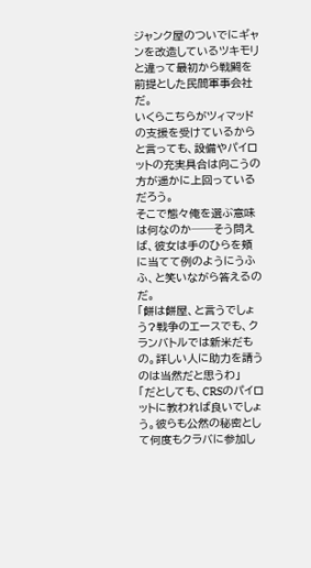ジャンク屋のついでにギャンを改造しているツキモリと違って最初から戦闘を前提とした民間軍事会社だ。
いくらこちらがツィマッドの支援を受けているからと言っても、設備やパイロットの充実具合は向こうの方が遥かに上回っているだろう。
そこで態々俺を選ぶ意味は何なのか──そう問えば、彼女は手のひらを頬に当てて例のようにうふふ、と笑いながら答えるのだ。
「餅は餅屋、と言うでしょう?戦争のエースでも、クランバトルでは新米だもの。詳しい人に助力を請うのは当然だと思うわ」
「だとしても、CRSのパイロットに教われば良いでしょう。彼らも公然の秘密として何度もクラバに参加し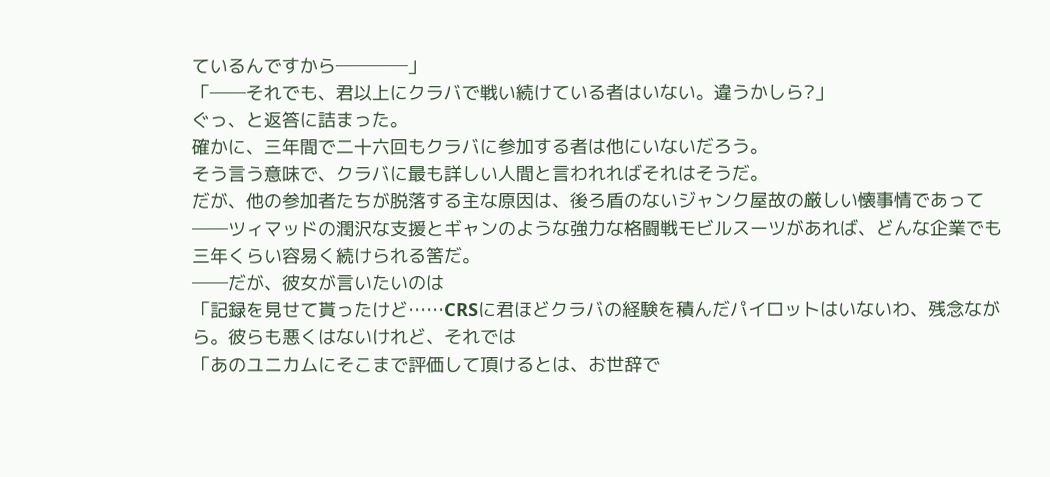ているんですから────」
「──それでも、君以上にクラバで戦い続けている者はいない。違うかしら?」
ぐっ、と返答に詰まった。
確かに、三年間で二十六回もクラバに参加する者は他にいないだろう。
そう言う意味で、クラバに最も詳しい人間と言われればそれはそうだ。
だが、他の参加者たちが脱落する主な原因は、後ろ盾のないジャンク屋故の厳しい懐事情であって──ツィマッドの潤沢な支援とギャンのような強力な格闘戦モビルスーツがあれば、どんな企業でも三年くらい容易く続けられる筈だ。
──だが、彼女が言いたいのは
「記録を見せて貰ったけど……CRSに君ほどクラバの経験を積んだパイロットはいないわ、残念ながら。彼らも悪くはないけれど、それでは
「あのユニカムにそこまで評価して頂けるとは、お世辞で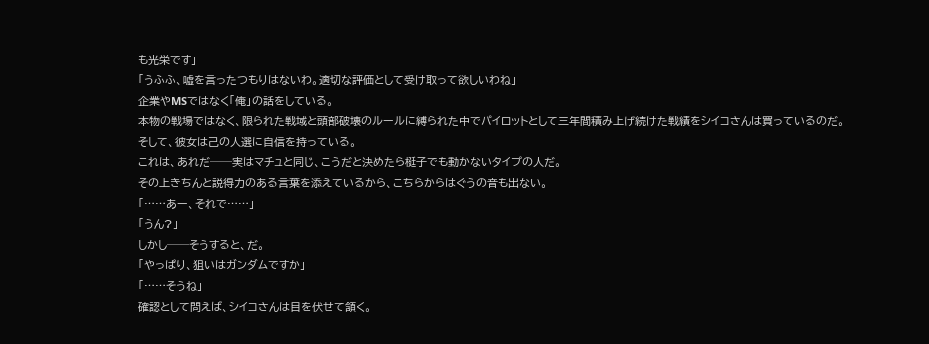も光栄です」
「うふふ、嘘を言ったつもりはないわ。適切な評価として受け取って欲しいわね」
企業やMSではなく「俺」の話をしている。
本物の戦場ではなく、限られた戦域と頭部破壊のルールに縛られた中でパイロットとして三年間積み上げ続けた戦績をシイコさんは買っているのだ。
そして、彼女は己の人選に自信を持っている。
これは、あれだ──実はマチュと同じ、こうだと決めたら梃子でも動かないタイプの人だ。
その上きちんと説得力のある言葉を添えているから、こちらからはぐうの音も出ない。
「……あー、それで……」
「うん?」
しかし──そうすると、だ。
「やっぱり、狙いはガンダムですか」
「……そうね」
確認として問えば、シイコさんは目を伏せて頷く。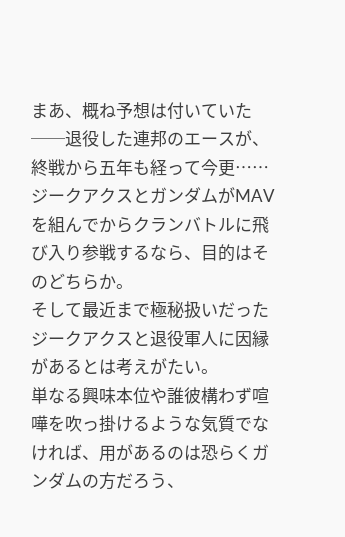まあ、概ね予想は付いていた──退役した連邦のエースが、終戦から五年も経って今更……ジークアクスとガンダムがMAVを組んでからクランバトルに飛び入り参戦するなら、目的はそのどちらか。
そして最近まで極秘扱いだったジークアクスと退役軍人に因縁があるとは考えがたい。
単なる興味本位や誰彼構わず喧嘩を吹っ掛けるような気質でなければ、用があるのは恐らくガンダムの方だろう、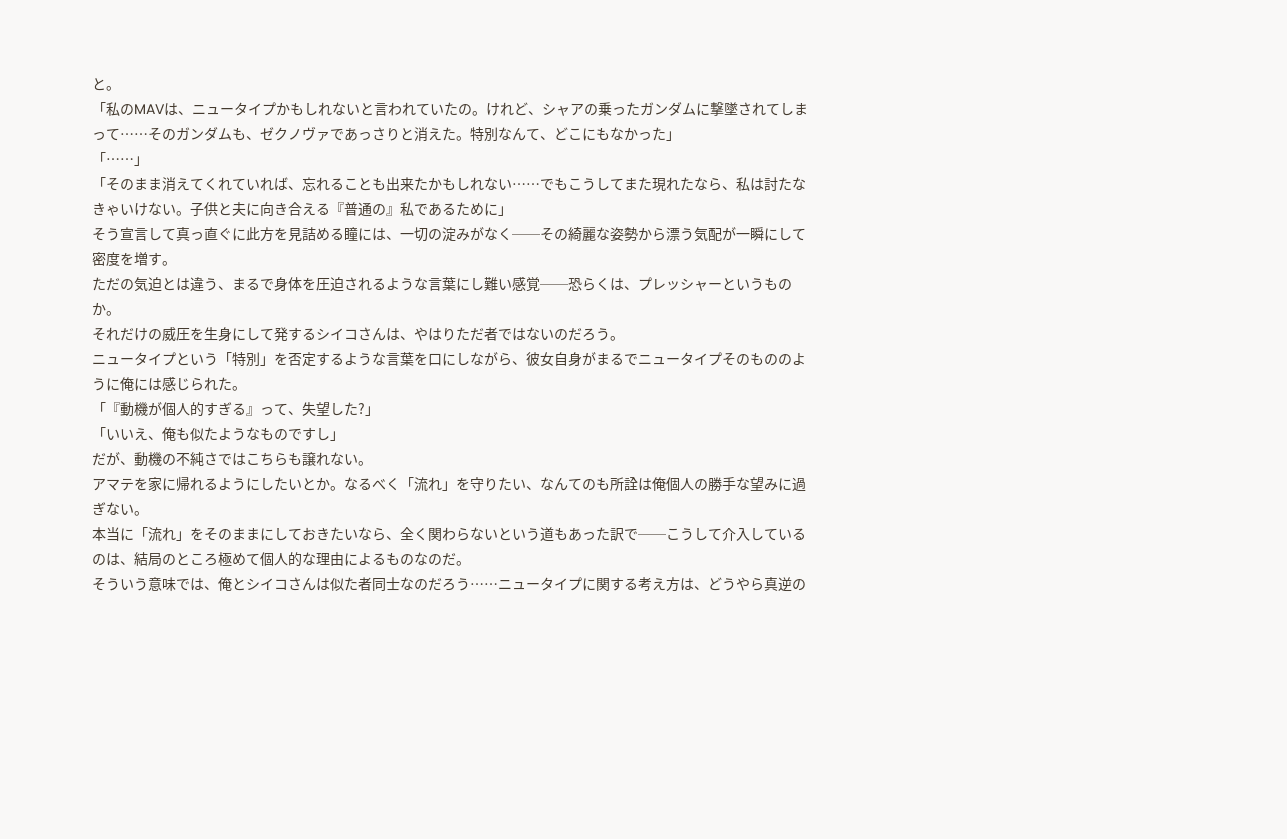と。
「私のMAVは、ニュータイプかもしれないと言われていたの。けれど、シャアの乗ったガンダムに撃墜されてしまって……そのガンダムも、ゼクノヴァであっさりと消えた。特別なんて、どこにもなかった」
「……」
「そのまま消えてくれていれば、忘れることも出来たかもしれない……でもこうしてまた現れたなら、私は討たなきゃいけない。子供と夫に向き合える『普通の』私であるために」
そう宣言して真っ直ぐに此方を見詰める瞳には、一切の淀みがなく──その綺麗な姿勢から漂う気配が一瞬にして密度を増す。
ただの気迫とは違う、まるで身体を圧迫されるような言葉にし難い感覚──恐らくは、プレッシャーというものか。
それだけの威圧を生身にして発するシイコさんは、やはりただ者ではないのだろう。
ニュータイプという「特別」を否定するような言葉を口にしながら、彼女自身がまるでニュータイプそのもののように俺には感じられた。
「『動機が個人的すぎる』って、失望した?」
「いいえ、俺も似たようなものですし」
だが、動機の不純さではこちらも譲れない。
アマテを家に帰れるようにしたいとか。なるべく「流れ」を守りたい、なんてのも所詮は俺個人の勝手な望みに過ぎない。
本当に「流れ」をそのままにしておきたいなら、全く関わらないという道もあった訳で──こうして介入しているのは、結局のところ極めて個人的な理由によるものなのだ。
そういう意味では、俺とシイコさんは似た者同士なのだろう……ニュータイプに関する考え方は、どうやら真逆の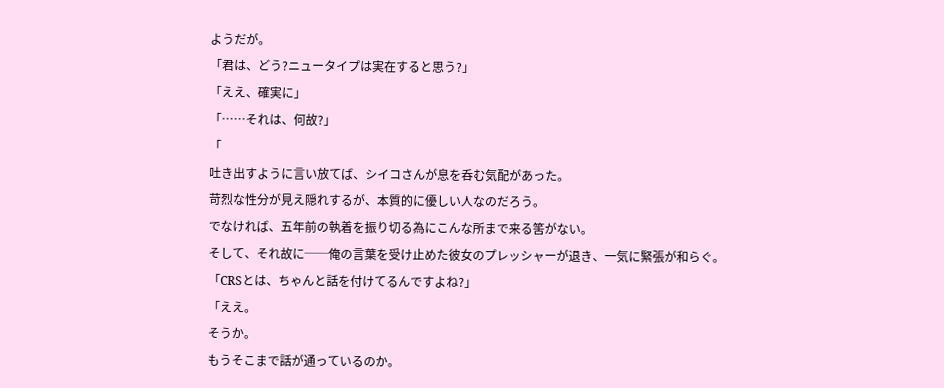ようだが。
「君は、どう?ニュータイプは実在すると思う?」
「ええ、確実に」
「……それは、何故?」
「
吐き出すように言い放てば、シイコさんが息を呑む気配があった。
苛烈な性分が見え隠れするが、本質的に優しい人なのだろう。
でなければ、五年前の執着を振り切る為にこんな所まで来る筈がない。
そして、それ故に──俺の言葉を受け止めた彼女のプレッシャーが退き、一気に緊張が和らぐ。
「CRSとは、ちゃんと話を付けてるんですよね?」
「ええ。
そうか。
もうそこまで話が通っているのか。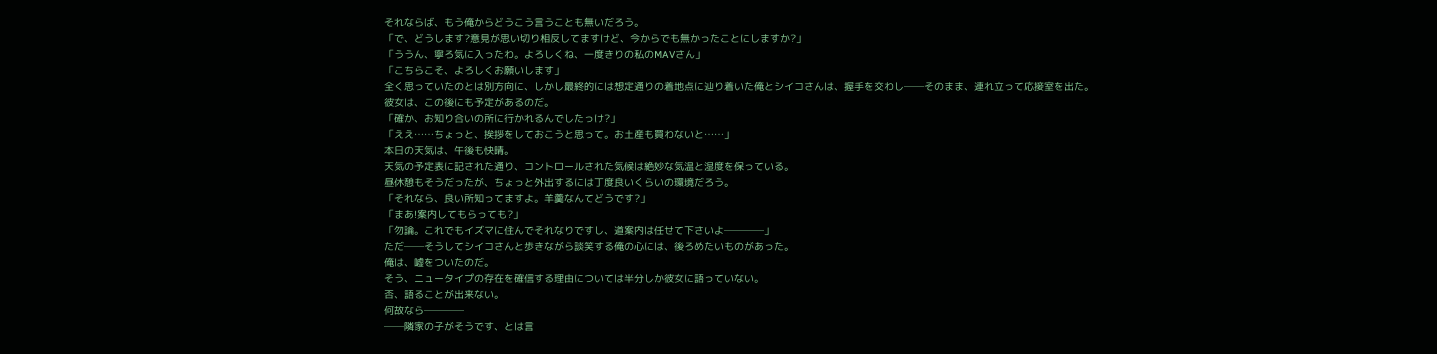それならば、もう俺からどうこう言うことも無いだろう。
「で、どうします?意見が思い切り相反してますけど、今からでも無かったことにしますか?」
「ううん、寧ろ気に入ったわ。よろしくね、一度きりの私のMAVさん」
「こちらこそ、よろしくお願いします」
全く思っていたのとは別方向に、しかし最終的には想定通りの着地点に辿り着いた俺とシイコさんは、握手を交わし──そのまま、連れ立って応接室を出た。
彼女は、この後にも予定があるのだ。
「確か、お知り合いの所に行かれるんでしたっけ?」
「ええ……ちょっと、挨拶をしておこうと思って。お土産も買わないと……」
本日の天気は、午後も快晴。
天気の予定表に記された通り、コントロールされた気候は絶妙な気温と湿度を保っている。
昼休憩もそうだったが、ちょっと外出するには丁度良いくらいの環境だろう。
「それなら、良い所知ってますよ。羊羹なんてどうです?」
「まあ!案内してもらっても?」
「勿論。これでもイズマに住んでそれなりですし、道案内は任せて下さいよ────」
ただ──そうしてシイコさんと歩きながら談笑する俺の心には、後ろめたいものがあった。
俺は、嘘をついたのだ。
そう、ニュータイプの存在を確信する理由については半分しか彼女に語っていない。
否、語ることが出来ない。
何故なら────
──隣家の子がそうです、とは言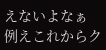えないよなぁ
例えこれからク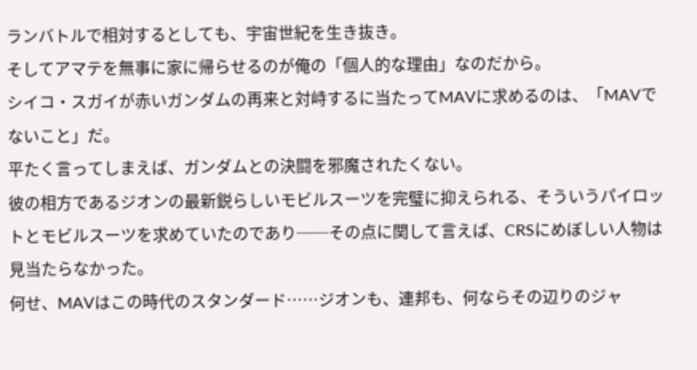ランバトルで相対するとしても、宇宙世紀を生き抜き。
そしてアマテを無事に家に帰らせるのが俺の「個人的な理由」なのだから。
シイコ・スガイが赤いガンダムの再来と対峙するに当たってMAVに求めるのは、「MAVでないこと」だ。
平たく言ってしまえば、ガンダムとの決闘を邪魔されたくない。
彼の相方であるジオンの最新鋭らしいモビルスーツを完璧に抑えられる、そういうパイロットとモビルスーツを求めていたのであり──その点に関して言えば、CRSにめぼしい人物は見当たらなかった。
何せ、MAVはこの時代のスタンダード……ジオンも、連邦も、何ならその辺りのジャ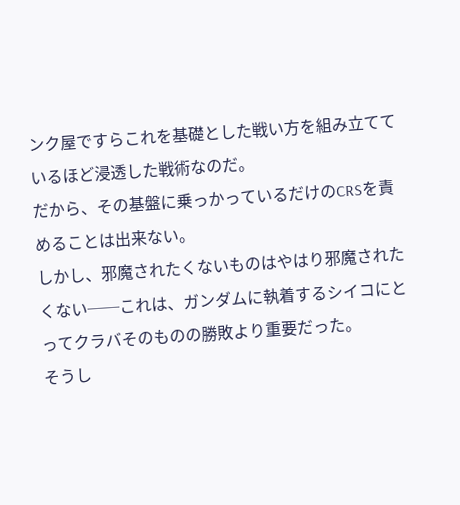ンク屋ですらこれを基礎とした戦い方を組み立てているほど浸透した戦術なのだ。
だから、その基盤に乗っかっているだけのCRSを責めることは出来ない。
しかし、邪魔されたくないものはやはり邪魔されたくない──これは、ガンダムに執着するシイコにとってクラバそのものの勝敗より重要だった。
そうし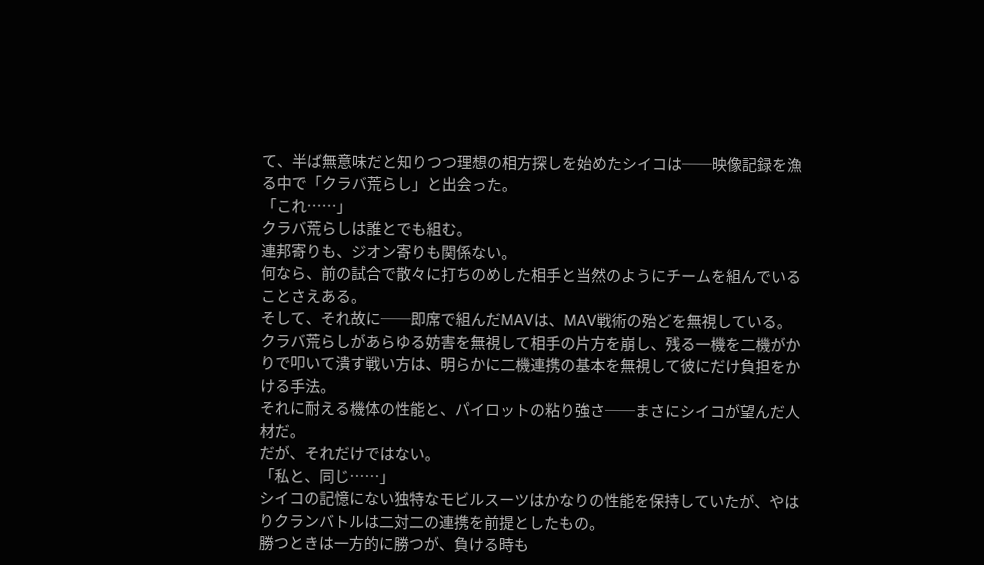て、半ば無意味だと知りつつ理想の相方探しを始めたシイコは──映像記録を漁る中で「クラバ荒らし」と出会った。
「これ……」
クラバ荒らしは誰とでも組む。
連邦寄りも、ジオン寄りも関係ない。
何なら、前の試合で散々に打ちのめした相手と当然のようにチームを組んでいることさえある。
そして、それ故に──即席で組んだMAVは、MAV戦術の殆どを無視している。
クラバ荒らしがあらゆる妨害を無視して相手の片方を崩し、残る一機を二機がかりで叩いて潰す戦い方は、明らかに二機連携の基本を無視して彼にだけ負担をかける手法。
それに耐える機体の性能と、パイロットの粘り強さ──まさにシイコが望んだ人材だ。
だが、それだけではない。
「私と、同じ……」
シイコの記憶にない独特なモビルスーツはかなりの性能を保持していたが、やはりクランバトルは二対二の連携を前提としたもの。
勝つときは一方的に勝つが、負ける時も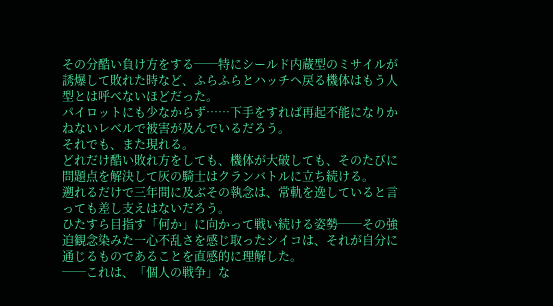その分酷い負け方をする──特にシールド内蔵型のミサイルが誘爆して敗れた時など、ふらふらとハッチヘ戻る機体はもう人型とは呼べないほどだった。
パイロットにも少なからず……下手をすれば再起不能になりかねないレベルで被害が及んでいるだろう。
それでも、また現れる。
どれだけ酷い敗れ方をしても、機体が大破しても、そのたびに問題点を解決して灰の騎士はクランバトルに立ち続ける。
遡れるだけで三年間に及ぶその執念は、常軌を逸していると言っても差し支えはないだろう。
ひたすら目指す「何か」に向かって戦い続ける姿勢──その強迫観念染みた一心不乱さを感じ取ったシイコは、それが自分に通じるものであることを直感的に理解した。
──これは、「個人の戦争」な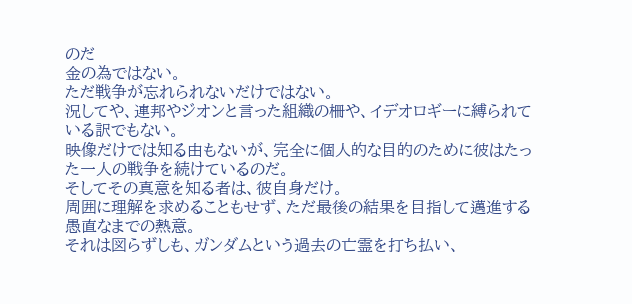のだ
金の為ではない。
ただ戦争が忘れられないだけではない。
況してや、連邦やジオンと言った組織の柵や、イデオロギーに縛られている訳でもない。
映像だけでは知る由もないが、完全に個人的な目的のために彼はたった一人の戦争を続けているのだ。
そしてその真意を知る者は、彼自身だけ。
周囲に理解を求めることもせず、ただ最後の結果を目指して邁進する愚直なまでの熱意。
それは図らずしも、ガンダムという過去の亡霊を打ち払い、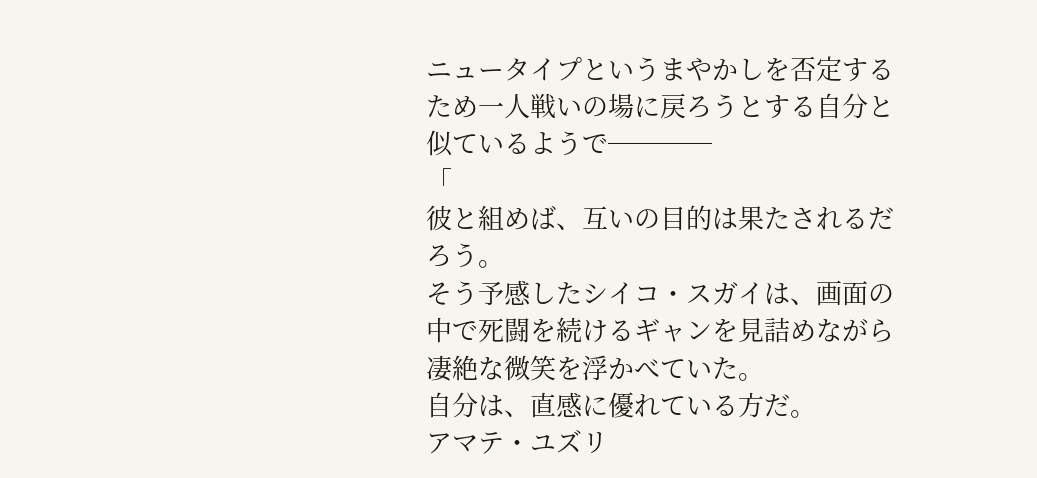ニュータイプというまやかしを否定するため一人戦いの場に戻ろうとする自分と似ているようで────
「
彼と組めば、互いの目的は果たされるだろう。
そう予感したシイコ・スガイは、画面の中で死闘を続けるギャンを見詰めながら凄絶な微笑を浮かべていた。
自分は、直感に優れている方だ。
アマテ・ユズリ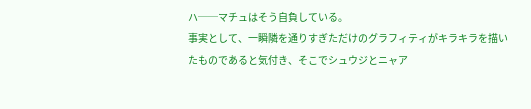ハ──マチュはそう自負している。
事実として、一瞬隣を通りすぎただけのグラフィティがキラキラを描いたものであると気付き、そこでシュウジとニャア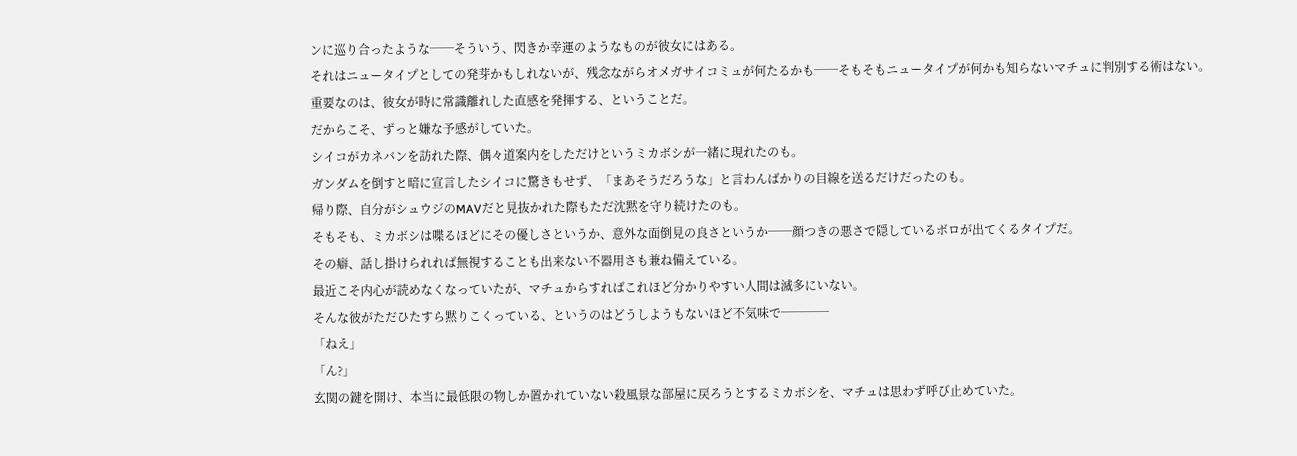ンに巡り合ったような──そういう、閃きか幸運のようなものが彼女にはある。
それはニュータイプとしての発芽かもしれないが、残念ながらオメガサイコミュが何たるかも──そもそもニュータイプが何かも知らないマチュに判別する術はない。
重要なのは、彼女が時に常識離れした直感を発揮する、ということだ。
だからこそ、ずっと嫌な予感がしていた。
シイコがカネバンを訪れた際、偶々道案内をしただけというミカボシが一緒に現れたのも。
ガンダムを倒すと暗に宣言したシイコに驚きもせず、「まあそうだろうな」と言わんばかりの目線を送るだけだったのも。
帰り際、自分がシュウジのMAVだと見抜かれた際もただ沈黙を守り続けたのも。
そもそも、ミカボシは喋るほどにその優しさというか、意外な面倒見の良さというか──顔つきの悪さで隠しているボロが出てくるタイプだ。
その癖、話し掛けられれば無視することも出来ない不器用さも兼ね備えている。
最近こそ内心が読めなくなっていたが、マチュからすればこれほど分かりやすい人間は滅多にいない。
そんな彼がただひたすら黙りこくっている、というのはどうしようもないほど不気味で────
「ねえ」
「ん?」
玄関の鍵を開け、本当に最低限の物しか置かれていない殺風景な部屋に戻ろうとするミカボシを、マチュは思わず呼び止めていた。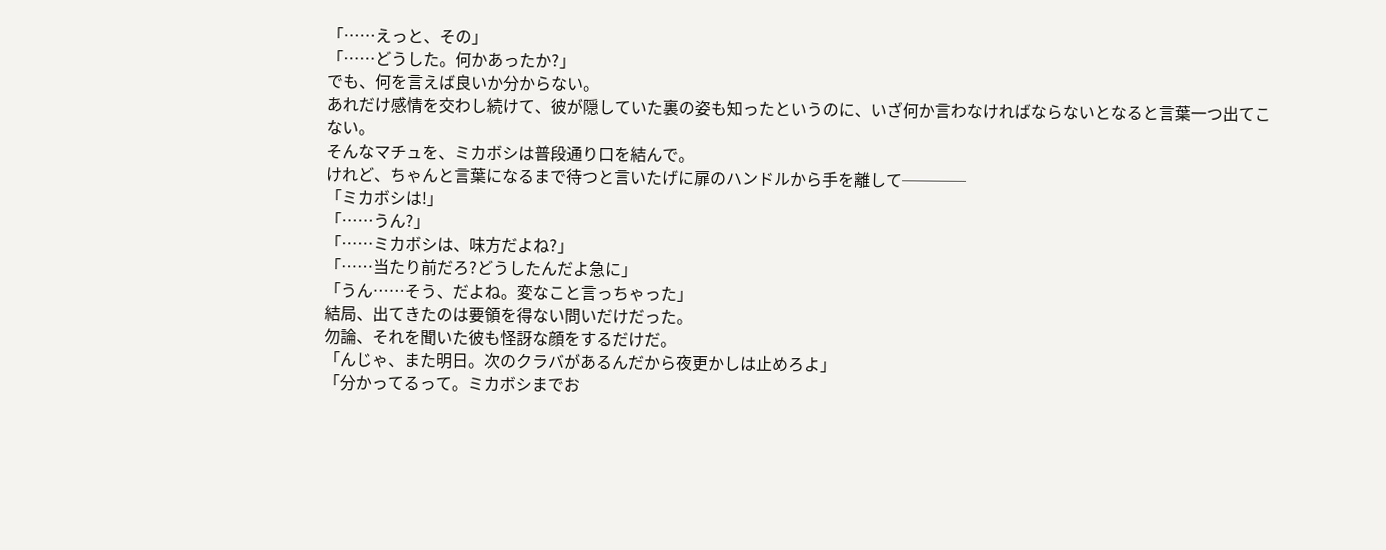「……えっと、その」
「……どうした。何かあったか?」
でも、何を言えば良いか分からない。
あれだけ感情を交わし続けて、彼が隠していた裏の姿も知ったというのに、いざ何か言わなければならないとなると言葉一つ出てこない。
そんなマチュを、ミカボシは普段通り口を結んで。
けれど、ちゃんと言葉になるまで待つと言いたげに扉のハンドルから手を離して────
「ミカボシは!」
「……うん?」
「……ミカボシは、味方だよね?」
「……当たり前だろ?どうしたんだよ急に」
「うん……そう、だよね。変なこと言っちゃった」
結局、出てきたのは要領を得ない問いだけだった。
勿論、それを聞いた彼も怪訝な顔をするだけだ。
「んじゃ、また明日。次のクラバがあるんだから夜更かしは止めろよ」
「分かってるって。ミカボシまでお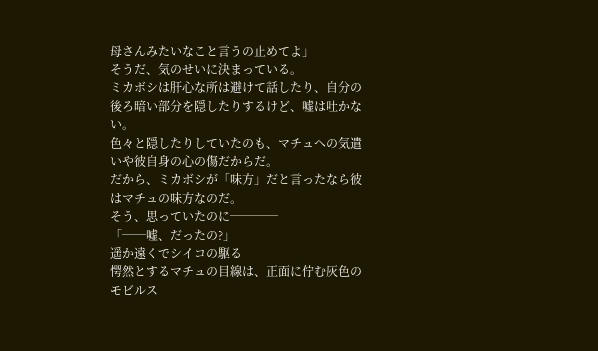母さんみたいなこと言うの止めてよ」
そうだ、気のせいに決まっている。
ミカボシは肝心な所は避けて話したり、自分の後ろ暗い部分を隠したりするけど、嘘は吐かない。
色々と隠したりしていたのも、マチュへの気遣いや彼自身の心の傷だからだ。
だから、ミカボシが「味方」だと言ったなら彼はマチュの味方なのだ。
そう、思っていたのに────
「──嘘、だったの?」
遥か遠くでシイコの駆る
愕然とするマチュの目線は、正面に佇む灰色のモビルス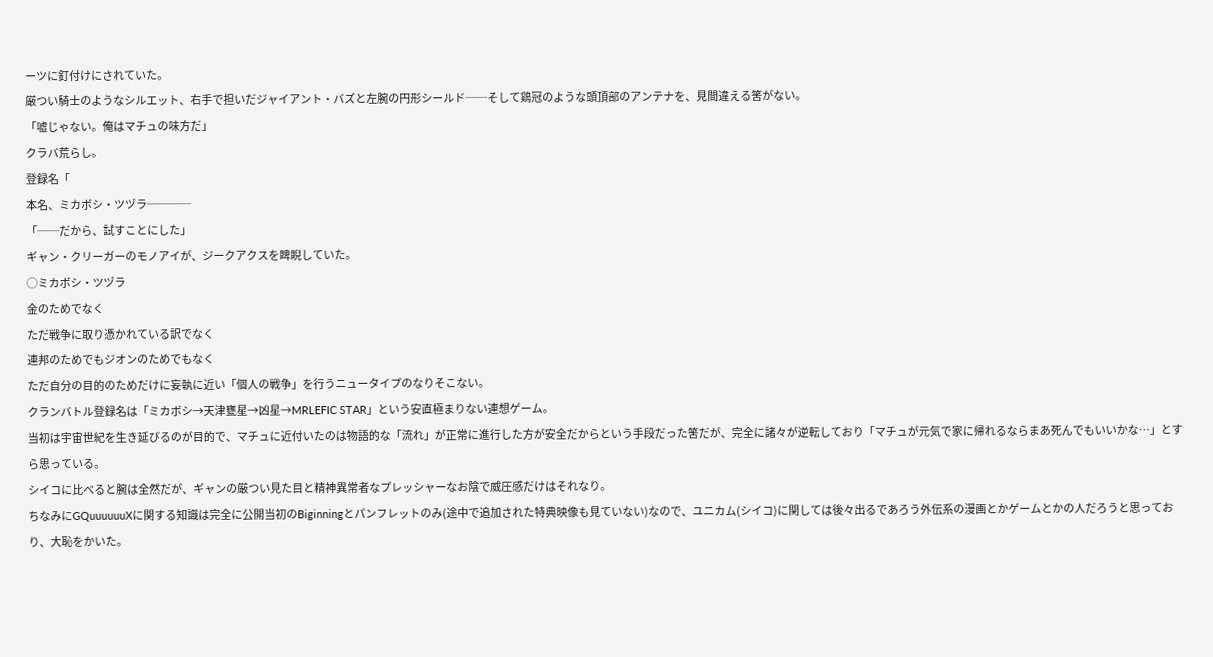ーツに釘付けにされていた。
厳つい騎士のようなシルエット、右手で担いだジャイアント・バズと左腕の円形シールド──そして鶏冠のような頭頂部のアンテナを、見間違える筈がない。
「嘘じゃない。俺はマチュの味方だ」
クラバ荒らし。
登録名「
本名、ミカボシ・ツヅラ────
「──だから、試すことにした」
ギャン・クリーガーのモノアイが、ジークアクスを睥睨していた。
◯ミカボシ・ツヅラ
金のためでなく
ただ戦争に取り憑かれている訳でなく
連邦のためでもジオンのためでもなく
ただ自分の目的のためだけに妄執に近い「個人の戦争」を行うニュータイプのなりそこない。
クランバトル登録名は「ミカボシ→天津甕星→凶星→MRLEFIC STAR」という安直極まりない連想ゲーム。
当初は宇宙世紀を生き延びるのが目的で、マチュに近付いたのは物語的な「流れ」が正常に進行した方が安全だからという手段だった筈だが、完全に諸々が逆転しており「マチュが元気で家に帰れるならまあ死んでもいいかな…」とすら思っている。
シイコに比べると腕は全然だが、ギャンの厳つい見た目と精神異常者なプレッシャーなお陰で威圧感だけはそれなり。
ちなみにGQuuuuuuXに関する知識は完全に公開当初のBiginningとパンフレットのみ(途中で追加された特典映像も見ていない)なので、ユニカム(シイコ)に関しては後々出るであろう外伝系の漫画とかゲームとかの人だろうと思っており、大恥をかいた。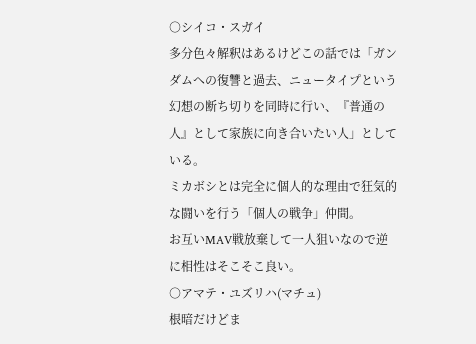○シイコ・スガイ
多分色々解釈はあるけどこの話では「ガンダムへの復讐と過去、ニュータイプという幻想の断ち切りを同時に行い、『普通の人』として家族に向き合いたい人」としている。
ミカボシとは完全に個人的な理由で狂気的な闘いを行う「個人の戦争」仲間。
お互いMAV戦放棄して一人狙いなので逆に相性はそこそこ良い。
○アマテ・ユズリハ(マチュ)
根暗だけどま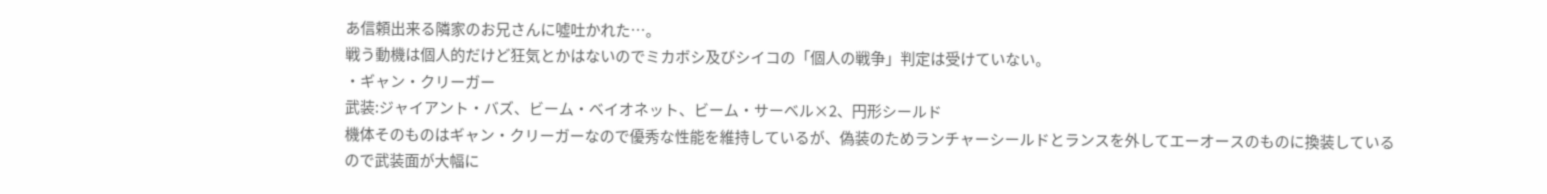あ信頼出来る隣家のお兄さんに噓吐かれた…。
戦う動機は個人的だけど狂気とかはないのでミカボシ及びシイコの「個人の戦争」判定は受けていない。
・ギャン・クリーガー
武装:ジャイアント・バズ、ビーム・ベイオネット、ビーム・サーベル×2、円形シールド
機体そのものはギャン・クリーガーなので優秀な性能を維持しているが、偽装のためランチャーシールドとランスを外してエーオースのものに換装しているので武装面が大幅に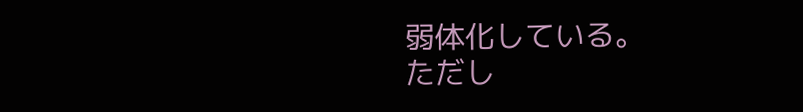弱体化している。
ただし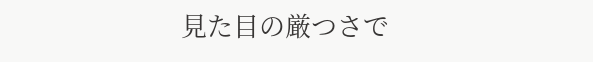見た目の厳つさで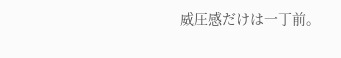威圧感だけは一丁前。